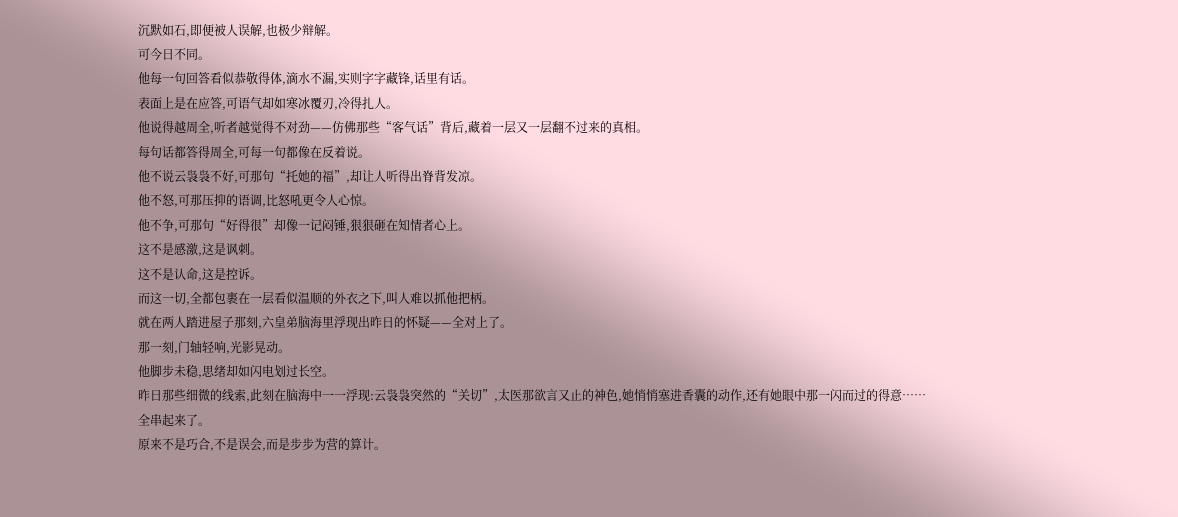沉默如石,即便被人误解,也极少辩解。
可今日不同。
他每一句回答看似恭敬得体,滴水不漏,实则字字藏锋,话里有话。
表面上是在应答,可语气却如寒冰覆刃,冷得扎人。
他说得越周全,听者越觉得不对劲——仿佛那些“客气话”背后,藏着一层又一层翻不过来的真相。
每句话都答得周全,可每一句都像在反着说。
他不说云袅袅不好,可那句“托她的福”,却让人听得出脊背发凉。
他不怒,可那压抑的语调,比怒吼更令人心惊。
他不争,可那句“好得很”却像一记闷锤,狠狠砸在知情者心上。
这不是感激,这是讽刺。
这不是认命,这是控诉。
而这一切,全都包裹在一层看似温顺的外衣之下,叫人难以抓他把柄。
就在两人踏进屋子那刻,六皇弟脑海里浮现出昨日的怀疑——全对上了。
那一刻,门轴轻响,光影晃动。
他脚步未稳,思绪却如闪电划过长空。
昨日那些细微的线索,此刻在脑海中一一浮现:云袅袅突然的“关切”,太医那欲言又止的神色,她悄悄塞进香囊的动作,还有她眼中那一闪而过的得意……
全串起来了。
原来不是巧合,不是误会,而是步步为营的算计。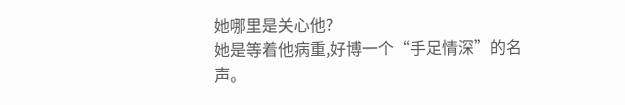她哪里是关心他?
她是等着他病重,好博一个“手足情深”的名声。